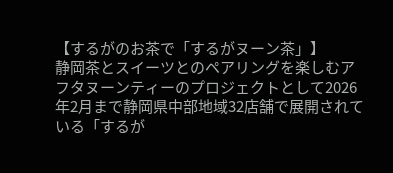【するがのお茶で「するがヌーン茶」】
静岡茶とスイーツとのペアリングを楽しむアフタヌーンティーのプロジェクトとして2026年2月まで静岡県中部地域32店舗で展開されている「するが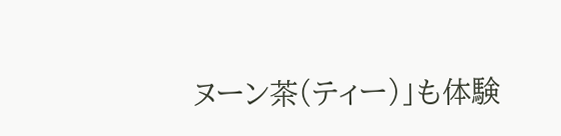ヌーン茶(ティー)」も体験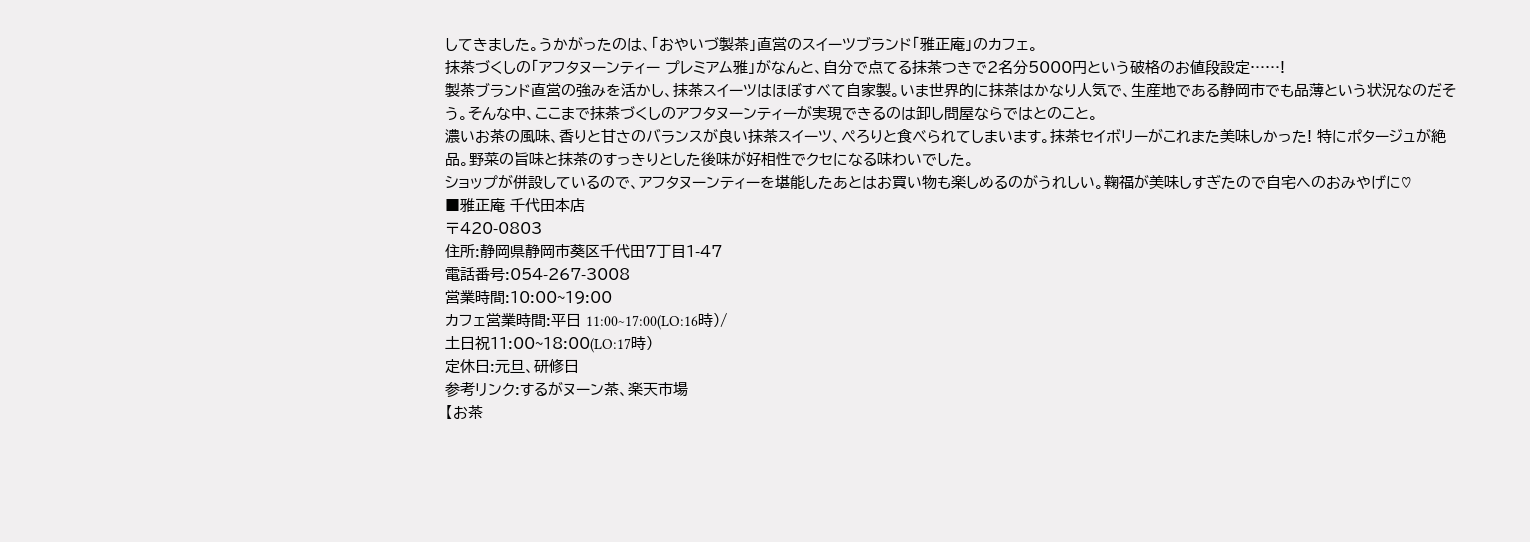してきました。うかがったのは、「おやいづ製茶」直営のスイーツブランド「雅正庵」のカフェ。
抹茶づくしの「アフタヌーンティー プレミアム雅」がなんと、自分で点てる抹茶つきで2名分5000円という破格のお値段設定……!
製茶ブランド直営の強みを活かし、抹茶スイーツはほぼすべて自家製。いま世界的に抹茶はかなり人気で、生産地である静岡市でも品薄という状況なのだそう。そんな中、ここまで抹茶づくしのアフタヌーンティーが実現できるのは卸し問屋ならではとのこと。
濃いお茶の風味、香りと甘さのバランスが良い抹茶スイーツ、ぺろりと食べられてしまいます。抹茶セイボリーがこれまた美味しかった! 特にポタージュが絶品。野菜の旨味と抹茶のすっきりとした後味が好相性でクセになる味わいでした。
ショップが併設しているので、アフタヌーンティーを堪能したあとはお買い物も楽しめるのがうれしい。鞠福が美味しすぎたので自宅へのおみやげに♡
■雅正庵 千代田本店
〒420-0803
住所:静岡県静岡市葵区千代田7丁目1-47
電話番号:054-267-3008
営業時間:10:00~19:00
カフェ営業時間:平日 11:00~17:00(LO:16時)/
土日祝11:00~18:00(LO:17時)
定休日:元旦、研修日
参考リンク:するがヌーン茶、楽天市場
【お茶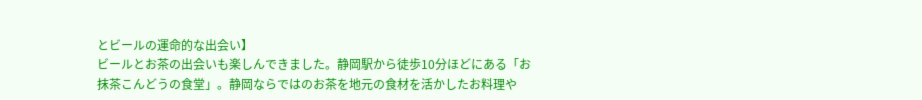とビールの運命的な出会い】
ビールとお茶の出会いも楽しんできました。静岡駅から徒歩10分ほどにある「お抹茶こんどうの食堂」。静岡ならではのお茶を地元の食材を活かしたお料理や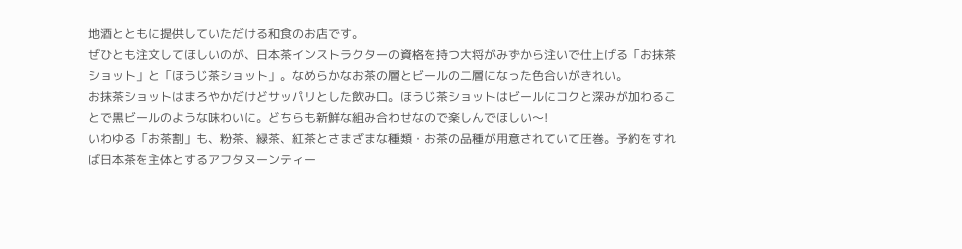地酒とともに提供していただける和食のお店です。
ぜひとも注文してほしいのが、日本茶インストラクターの資格を持つ大将がみずから注いで仕上げる「お抹茶ショット」と「ほうじ茶ショット」。なめらかなお茶の層とビールの二層になった色合いがきれい。
お抹茶ショットはまろやかだけどサッパリとした飲み口。ほうじ茶ショットはビールにコクと深みが加わることで黒ビールのような味わいに。どちらも新鮮な組み合わせなので楽しんでほしい〜!
いわゆる「お茶割」も、粉茶、緑茶、紅茶とさまざまな種類・お茶の品種が用意されていて圧巻。予約をすれば日本茶を主体とするアフタヌーンティー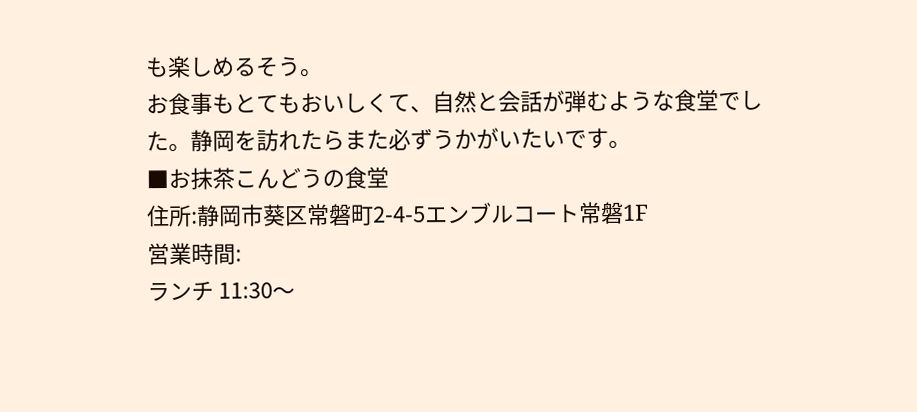も楽しめるそう。
お食事もとてもおいしくて、自然と会話が弾むような食堂でした。静岡を訪れたらまた必ずうかがいたいです。
■お抹茶こんどうの食堂
住所:静岡市葵区常磐町2-4-5エンブルコート常磐1F
営業時間:
ランチ 11:30〜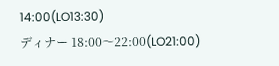14:00(LO13:30)
ディナー 18:00〜22:00(LO21:00)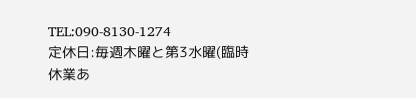TEL:090-8130-1274
定休日:毎週木曜と第3水曜(臨時休業あ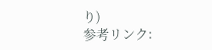り)
参考リンク: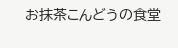お抹茶こんどうの食堂